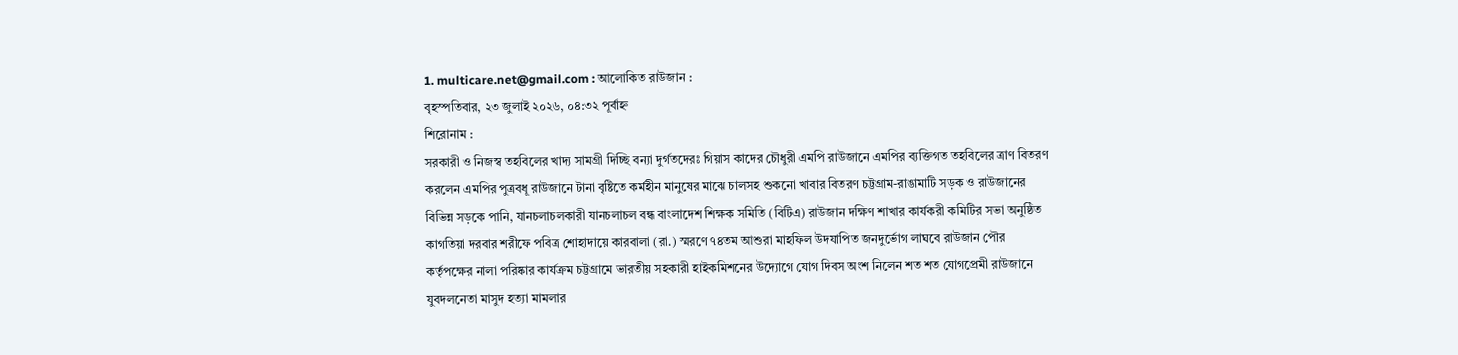1. multicare.net@gmail.com : আলোকিত রাউজান :
বৃহস্পতিবার, ২৩ জুলাই ২০২৬, ০৪:৩২ পূর্বাহ্ন
শিরোনাম :
সরকারী ও নিজস্ব তহবিলের খাদ্য সামগ্রী দিচ্ছি বন্যা দুর্গতদেরঃ গিয়াস কাদের চৌধুরী এমপি রাউজানে এমপির ব্যক্তিগত তহবিলের ত্রাণ বিতরণ করলেন এমপির পুত্রবধূ রাউজানে টানা বৃষ্টিতে কর্মহীন মানুষের মাঝে চালসহ শুকনো খাবার বিতরণ চট্টগ্রাম-রাঙামাটি সড়ক ও রাউজানের বিভিন্ন সড়কে পানি, যানচলাচলকারী যানচলাচল বন্ধ বাংলাদেশ শিক্ষক সমিতি (বিটিএ) রাউজান দক্ষিণ শাখার কার্যকরী কমিটির সভা অনুষ্ঠিত কাগতিয়া দরবার শরীফে পবিত্র শোহাদায়ে কারবালা (রা.) স্মরণে ৭৪তম আশুরা মাহফিল উদযাপিত জনদুর্ভোগ লাঘবে রাউজান পৌর কর্তৃপক্ষের নালা পরিষ্কার কার্যক্রম চট্টগ্রামে ভারতীয় সহকারী হাইকমিশনের উদ্যোগে যোগ দিবস অংশ নিলেন শত শত যোগপ্রেমী রাউজানে যুবদলনেতা মাসুদ হত্যা মামলার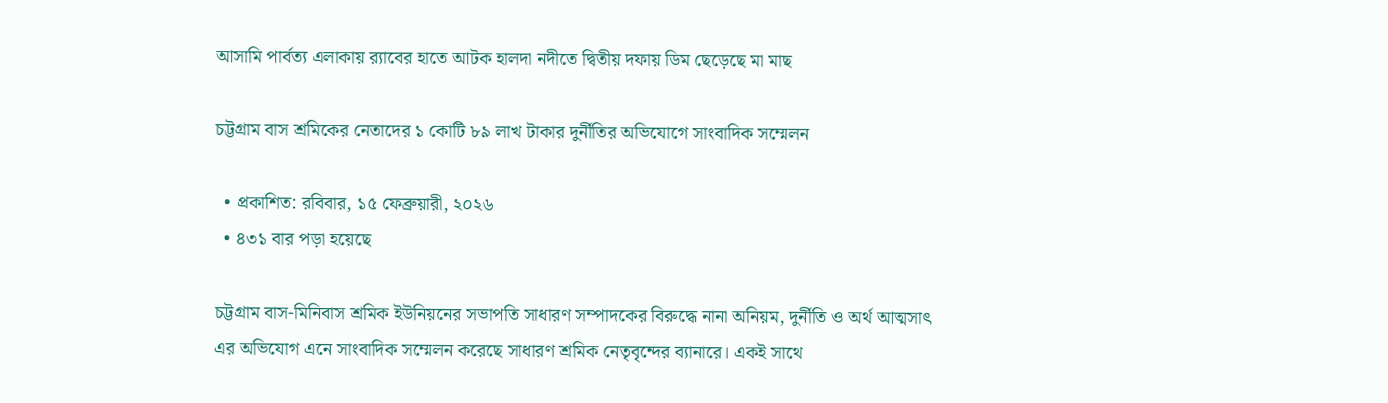আসামি পার্বত্য এলাকায় র‍্যাবের হাতে আটক হালদা নদীতে দ্বিতীয় দফায় ডিম ছেড়েছে মা মাছ

চট্টগ্রাম বাস শ্রমিকের নেতাদের ১ কোটি ৮৯ লাখ টাকার দুর্নীতির অভিযোগে সাংবাদিক সম্মেলন

  • প্রকাশিত: রবিবার, ১৫ ফেব্রুয়ারী, ২০২৬
  • ৪৩১ বার পড়া হয়েছে

চট্টগ্রাম বাস-মিনিবাস শ্রমিক ইউনিয়নের সভাপতি সাধারণ সম্পাদকের বিরুদ্ধে নানা অনিয়ম, দুর্নীতি ও অর্থ আত্মসাৎ এর অভিযোগ এনে সাংবাদিক সম্মেলন করেছে সাধারণ শ্রমিক নেতৃবৃন্দের ব্যানারে। একই সাথে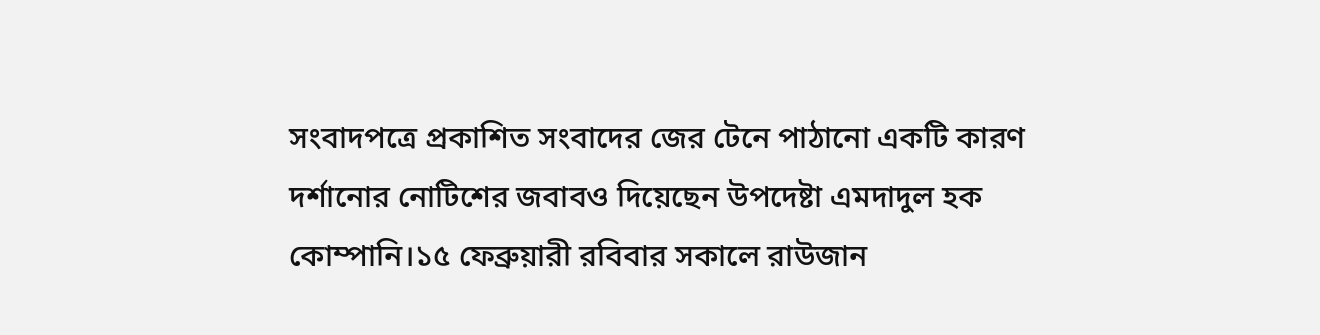সংবাদপত্রে প্রকাশিত সংবাদের জের টেনে পাঠানো একটি কারণ দর্শানোর নোটিশের জবাবও দিয়েছেন উপদেষ্টা এমদাদুল হক কোম্পানি।১৫ ফেব্রুয়ারী রবিবার সকালে রাউজান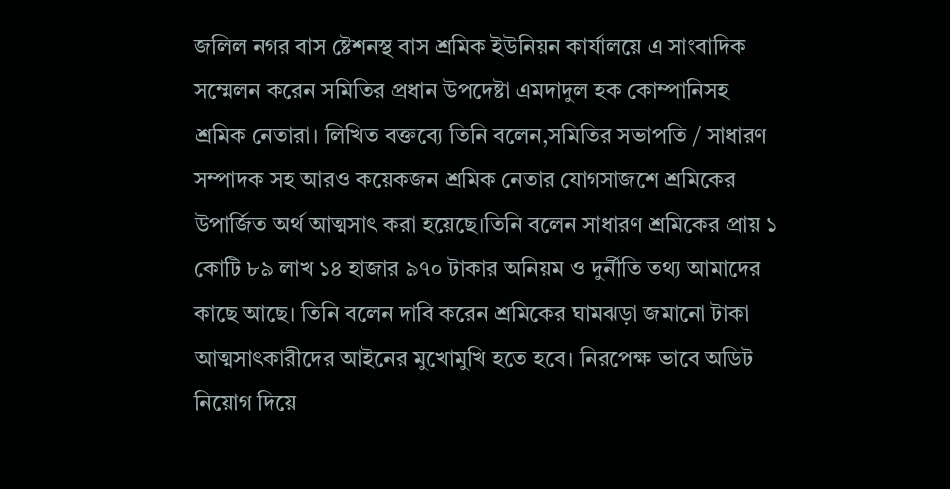জলিল নগর বাস ষ্টেশনস্থ বাস শ্রমিক ইউনিয়ন কার্যালয়ে এ সাংবাদিক সম্মেলন করেন সমিতির প্রধান উপদেষ্টা এমদাদুল হক কোম্পানিসহ শ্রমিক নেতারা। লিখিত বক্তব্যে তিনি বলেন,সমিতির সভাপতি / সাধারণ সম্পাদক সহ আরও কয়েকজন শ্রমিক নেতার যোগসাজশে শ্রমিকের উপার্জিত অর্থ আত্মসাৎ করা হয়েছে।তিনি বলেন সাধারণ শ্রমিকের প্রায় ১ কোটি ৮৯ লাখ ১৪ হাজার ৯৭০ টাকার অনিয়ম ও দুর্নীতি তথ্য আমাদের কাছে আছে। তিনি বলেন দাবি করেন শ্রমিকের ঘামঝড়া জমানো টাকা আত্মসাৎকারীদের আইনের মুখোমুখি হতে হবে। নিরপেক্ষ ভাবে অডিট নিয়োগ দিয়ে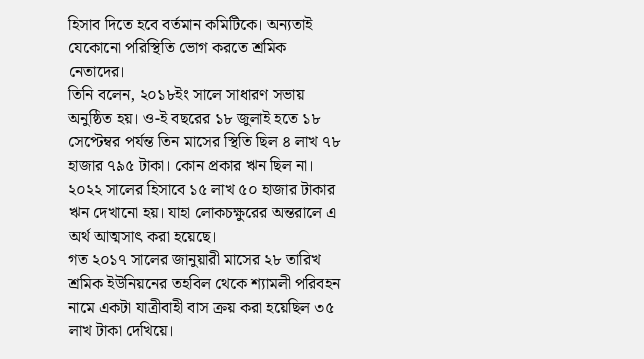হিসাব দিতে হবে বর্তমান কমিটিকে। অন্যতাই যেকোনো পরিস্থিতি ভোগ করতে শ্রমিক নেতাদের।
তিনি বলেন, ২০১৮ইং সালে সাধারণ সভায় অনুষ্ঠিত হয়। ও-ই বছরের ১৮ জুলাই হতে ১৮ সেপ্টেম্বর পর্যন্ত তিন মাসের স্থিতি ছিল ৪ লাখ ৭৮ হাজার ৭৯৫ টাকা। কোন প্রকার ঋন ছিল না। ২০২২ সালের হিসাবে ১৫ লাখ ৫০ হাজার টাকার ঋন দেখানো হয়। যাহা লোকচক্ষুরের অন্তরালে এ অর্থ আত্মসাৎ করা হয়েছে।
গত ২০১৭ সালের জানুয়ারী মাসের ২৮ তারিখ শ্রমিক ইউনিয়নের তহবিল থেকে শ্যামলী পরিবহন নামে একটা যাত্রীবাহী বাস ক্রয় করা হয়েছিল ৩৫ লাখ টাকা দেখিয়ে।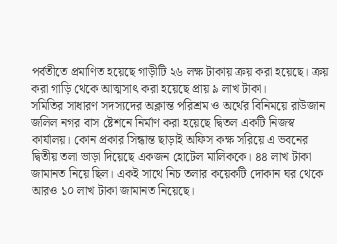পর্বতীতে প্রমাণিত হয়েছে গাড়ীটি ২৬ লক্ষ টাকায় ক্রয় করা হয়েছে। ক্রয় করা গাড়ি থেকে আত্মসাৎ করা হয়েছে প্রায় ৯ লাখ টাকা।
সমিতির সাধারণ সদস্যদের অক্লান্ত পরিশ্রম ও অর্থের বিনিময়ে রাউজান জলিল নগর বাস ষ্টেশনে নির্মাণ করা হয়েছে দ্বিতল একটি নিজস্ব কার্যালয়। কোন প্রকার সিন্ধান্ত ছাড়াই অফিস কক্ষ সরিয়ে এ ভবনের দ্বিতীয় তলা ভাড়া দিয়েছে একজন হোটেল মালিককে। ৪৪ লাখ টাকা জামানত নিয়ে ছিল। একই সাথে নিচ তলার কয়েকটি দোকান ঘর থেকে আরও ১০ লাখ টাকা জামানত নিয়েছে।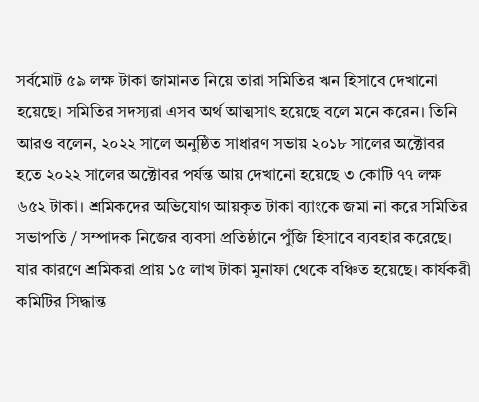সর্বমোট ৫৯ লক্ষ টাকা জামানত নিয়ে তারা সমিতির ঋন হিসাবে দেখানো হয়েছে। সমিতির সদস্যরা এসব অর্থ আত্মসাৎ হয়েছে বলে মনে করেন। তিনি আরও বলেন, ২০২২ সালে অনুষ্ঠিত সাধারণ সভায় ২০১৮ সালের অক্টোবর হতে ২০২২ সালের অক্টোবর পর্যন্ত আয় দেখানো হয়েছে ৩ কোটি ৭৭ লক্ষ ৬৫২ টাকা। শ্রমিকদের অভিযোগ আয়কৃত টাকা ব্যাংকে জমা না করে সমিতির সভাপতি / সম্পাদক নিজের ব্যবসা প্রতিষ্ঠানে পুঁজি হিসাবে ব্যবহার করেছে। যার কারণে শ্রমিকরা প্রায় ১৫ লাখ টাকা মুনাফা থেকে বঞ্চিত হয়েছে। কার্যকরী কমিটির সিদ্ধান্ত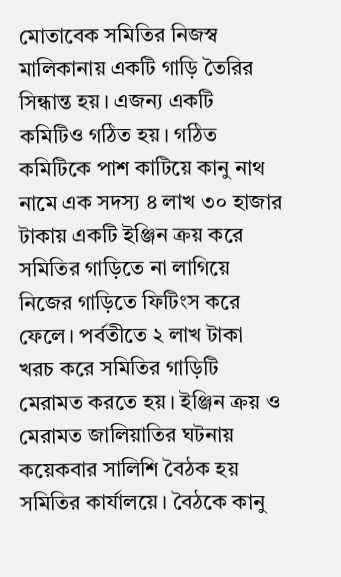মোতাবেক সমিতির নিজস্ব মালিকানায় একটি গাড়ি তৈরির সিন্ধান্ত হয়। এজন্য একটি কমিটিও গঠিত হয়। গঠিত কমিটিকে পাশ কাটিয়ে কানু নাথ নামে এক সদস্য ৪ লাখ ৩০ হাজার টাকায় একটি ইঞ্জিন ক্রয় করে সমিতির গাড়িতে না লাগিয়ে নিজের গাড়িতে ফিটিংস করে ফেলে। পর্বতীতে ২ লাখ টাকা খরচ করে সমিতির গাড়িটি মেরামত করতে হয়। ইঞ্জিন ক্রয় ও মেরামত জালিয়াতির ঘটনায় কয়েকবার সালিশি বৈঠক হয় সমিতির কার্যালয়ে। বৈঠকে কানু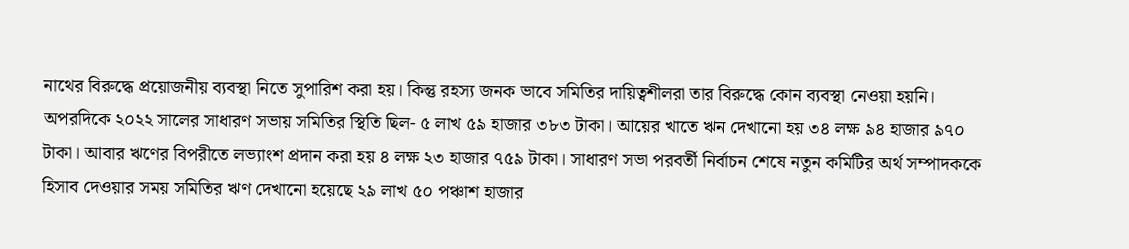নাথের বিরুদ্ধে প্রয়োজনীয় ব্যবস্থা নিতে সুপারিশ করা হয়। কিন্তু রহস্য জনক ভাবে সমিতির দায়িত্বশীলরা তার বিরুদ্ধে কোন ব্যবস্থা নেওয়া হয়নি। অপরদিকে ২০২২ সালের সাধারণ সভায় সমিতির স্থিতি ছিল- ৫ লাখ ৫৯ হাজার ৩৮৩ টাকা। আয়ের খাতে ঋন দেখানো হয় ৩৪ লক্ষ ৯৪ হাজার ৯৭০ টাকা। আবার ঋণের বিপরীতে লভ্যাংশ প্রদান করা হয় ৪ লক্ষ ২৩ হাজার ৭৫৯ টাকা। সাধারণ সভা পরবর্তী নির্বাচন শেষে নতুন কমিটির অর্থ সম্পাদককে হিসাব দেওয়ার সময় সমিতির ঋণ দেখানো হয়েছে ২৯ লাখ ৫০ পঞ্চাশ হাজার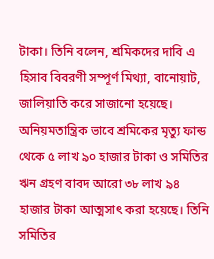টাকা। তিনি বলেন, শ্রমিকদের দাবি এ হিসাব বিবরণী সম্পূর্ণ মিথ্যা, বানোয়াট, জালিয়াতি করে সাজানো হয়েছে।
অনিয়মতান্ত্রিক ভাবে শ্রমিকের মৃত্যু ফান্ড থেকে ৫ লাখ ৯০ হাজার টাকা ও সমিতির ঋন গ্রহণ বাবদ আরো ৩৮ লাখ ৯৪ হাজার টাকা আত্মসাৎ করা হয়েছে। তিনি সমিতির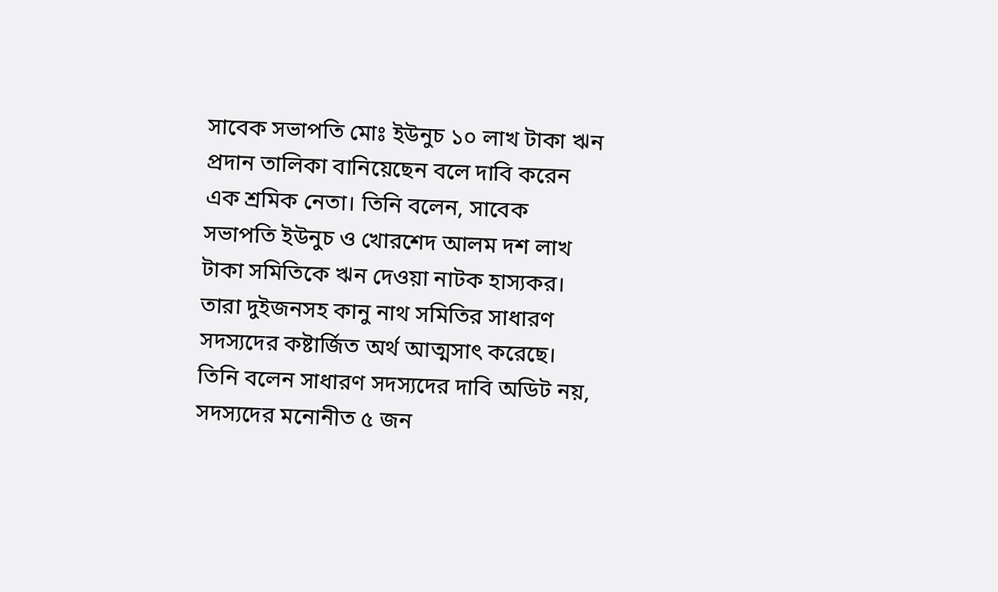সাবেক সভাপতি মোঃ ইউনুচ ১০ লাখ টাকা ঋন প্রদান তালিকা বানিয়েছেন বলে দাবি করেন এক শ্রমিক নেতা। তিনি বলেন, সাবেক সভাপতি ইউনুচ ও খোরশেদ আলম দশ লাখ টাকা সমিতিকে ঋন দেওয়া নাটক হাস্যকর। তারা দুইজনসহ কানু নাথ সমিতির সাধারণ সদস্যদের কষ্টার্জিত অর্থ আত্মসাৎ করেছে। তিনি বলেন সাধারণ সদস্যদের দাবি অডিট নয়, সদস্যদের মনোনীত ৫ জন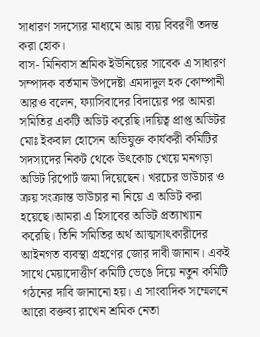সাধারণ সদস্যের মাধ্যমে আয় ব্যয় বিবরণী তদন্ত করা হোক।
বাস- মিনিবাস শ্রমিক ইউনিয়ের সাবেক এ সাধারণ সম্পাদক বর্তমান উপদেষ্টা এমদাদুল হক কোম্পানী আরও বলেন, ফ্যাসিবাদের বিদায়ের পর আমরা সমিতির একটি অডিট করেছি।দায়িত্ব প্রাপ্ত অডিটর মোঃ ইকবাল হোসেন অভিযুক্ত কার্যকরী কমিটির সদস্যদের নিকট থেকে উৎকোচ খেয়ে মনগড়া অডিট রিপোর্ট জমা দিয়েছেন। খরচের ভাউচার ও ক্রয় সংক্রান্ত ভাউচার না নিয়ে এ অডিট করা হয়েছে।আমরা এ হিসাবের অডিট প্রত্যাখ্যান করেছি। তিনি সমিতির অর্থ আত্মসাৎকারীদের আইনগত ব্যবস্থা গ্রহণের জোর দাবী জানান। একই সাথে মেয়াদোত্তীর্ণ কমিটি ভেঙে দিয়ে নতুন কমিটি গঠনের দাবি জানানো হয়। এ সাংবাদিক সম্মেলনে আরো বক্তব্য রাখেন শ্রমিক নেতা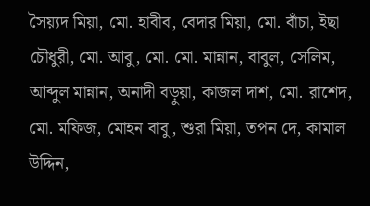সৈয়্যদ মিয়া, মো. হাবীব, বেদার মিয়া, মো. বাঁচা, ইছা চৌধুরী, মো. আবু, মো. মো. মান্নান, বাবুল, সেলিম, আব্দুল মান্নান, অনাদী বড়ুয়া, কাজল দাশ, মো. রাশেদ, মো. মফিজ, মোহন বাবু, শুরা মিয়া, তপন দে, কামাল উদ্দিন,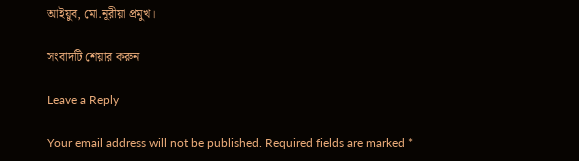আইয়ুব, মো.নূরীয়া প্রমুখ।

সংবাদটি শেয়ার করুন

Leave a Reply

Your email address will not be published. Required fields are marked *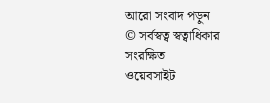আরো সংবাদ পড়ুন
© সর্বস্বত্ব স্বত্বাধিকার সংরক্ষিত
ওয়েবসাইট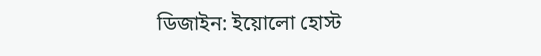ডিজাইন: ইয়োলো হোস্ট